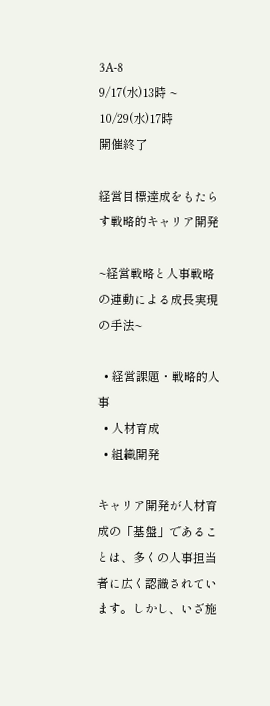3A-8
9/17(水)13時 ~ 10/29(水)17時
開催終了

経営目標達成をもたらす戦略的キャリア開発

~経営戦略と人事戦略の連動による成長実現の手法~

  • 経営課題・戦略的人事
  • 人材育成
  • 組織開発

キャリア開発が人材育成の「基盤」であることは、多くの人事担当者に広く認識されています。しかし、いざ施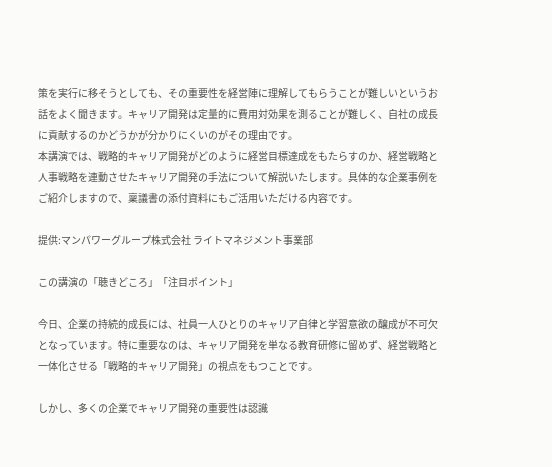策を実行に移そうとしても、その重要性を経営陣に理解してもらうことが難しいというお話をよく聞きます。キャリア開発は定量的に費用対効果を測ることが難しく、自社の成長に貢献するのかどうかが分かりにくいのがその理由です。
本講演では、戦略的キャリア開発がどのように経営目標達成をもたらすのか、経営戦略と人事戦略を連動させたキャリア開発の手法について解説いたします。具体的な企業事例をご紹介しますので、稟議書の添付資料にもご活用いただける内容です。

提供:マンパワーグループ株式会社 ライトマネジメント事業部

この講演の「聴きどころ」「注目ポイント」

今日、企業の持続的成長には、社員一人ひとりのキャリア自律と学習意欲の醸成が不可欠となっています。特に重要なのは、キャリア開発を単なる教育研修に留めず、経営戦略と一体化させる「戦略的キャリア開発」の視点をもつことです。

しかし、多くの企業でキャリア開発の重要性は認識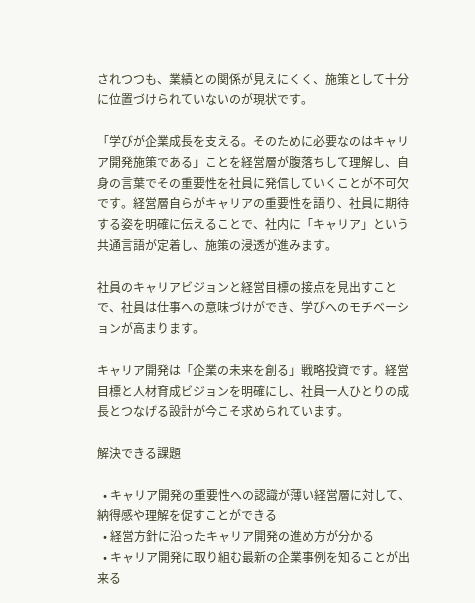されつつも、業績との関係が見えにくく、施策として十分に位置づけられていないのが現状です。

「学びが企業成長を支える。そのために必要なのはキャリア開発施策である」ことを経営層が腹落ちして理解し、自身の言葉でその重要性を社員に発信していくことが不可欠です。経営層自らがキャリアの重要性を語り、社員に期待する姿を明確に伝えることで、社内に「キャリア」という共通言語が定着し、施策の浸透が進みます。

社員のキャリアビジョンと経営目標の接点を見出すことで、社員は仕事への意味づけができ、学びへのモチベーションが高まります。

キャリア開発は「企業の未来を創る」戦略投資です。経営目標と人材育成ビジョンを明確にし、社員一人ひとりの成長とつなげる設計が今こそ求められています。

解決できる課題

  • キャリア開発の重要性への認識が薄い経営層に対して、納得感や理解を促すことができる
  • 経営方針に沿ったキャリア開発の進め方が分かる
  • キャリア開発に取り組む最新の企業事例を知ることが出来る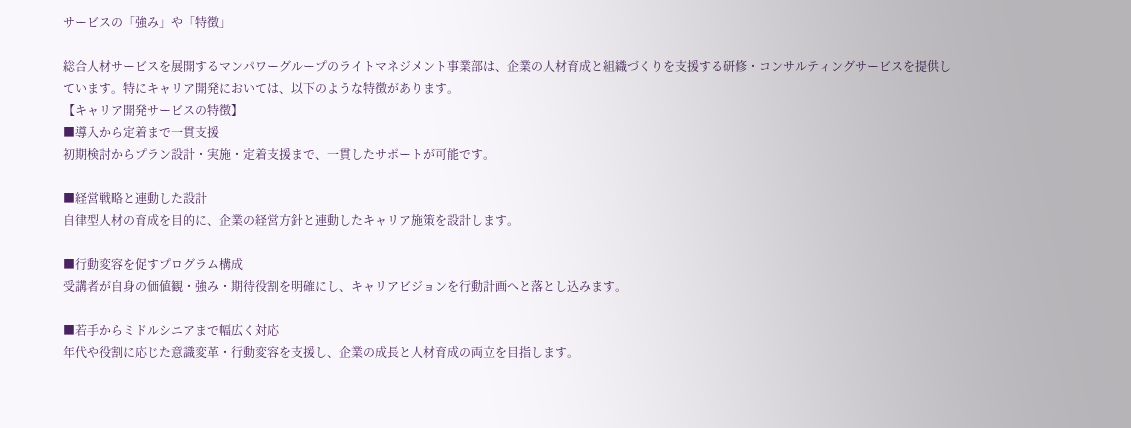サービスの「強み」や「特徴」

総合人材サービスを展開するマンパワーグループのライトマネジメント事業部は、企業の人材育成と組織づくりを支援する研修・コンサルティングサービスを提供しています。特にキャリア開発においては、以下のような特徴があります。
【キャリア開発サービスの特徴】
■導入から定着まで一貫支援
初期検討からプラン設計・実施・定着支援まで、一貫したサポートが可能です。

■経営戦略と連動した設計
自律型人材の育成を目的に、企業の経営方針と連動したキャリア施策を設計します。

■行動変容を促すプログラム構成
受講者が自身の価値観・強み・期待役割を明確にし、キャリアビジョンを行動計画へと落とし込みます。

■若手からミドルシニアまで幅広く対応
年代や役割に応じた意識変革・行動変容を支援し、企業の成長と人材育成の両立を目指します。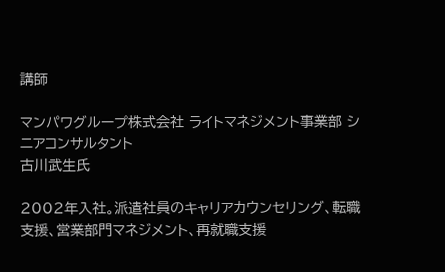講師

マンパワグループ株式会社 ライトマネジメント事業部 シニアコンサルタント
古川武生氏

2002年入社。派遣社員のキャリアカウンセリング、転職支援、営業部門マネジメント、再就職支援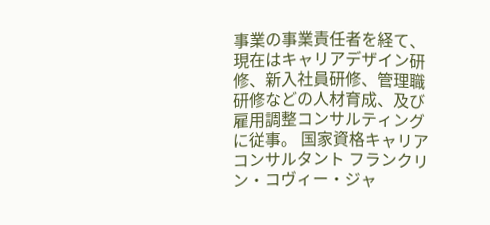事業の事業責任者を経て、現在はキャリアデザイン研修、新入社員研修、管理職研修などの人材育成、及び雇用調整コンサルティングに従事。 国家資格キャリアコンサルタント フランクリン・コヴィー・ジャ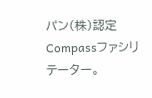パン(株)認定 Compassファシリテーター。